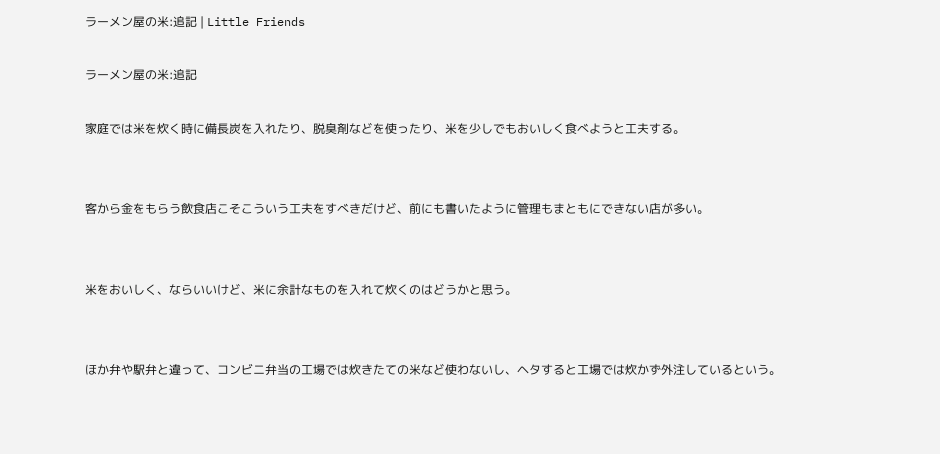ラーメン屋の米:追記 | Little Friends

ラーメン屋の米:追記

家庭では米を炊く時に備長炭を入れたり、脱臭剤などを使ったり、米を少しでもおいしく食べようと工夫する。


客から金をもらう飲食店こそこういう工夫をすべきだけど、前にも書いたように管理もまともにできない店が多い。


米をおいしく、ならいいけど、米に余計なものを入れて炊くのはどうかと思う。


ほか弁や駅弁と違って、コンビニ弁当の工場では炊きたての米など使わないし、ヘタすると工場では炊かず外注しているという。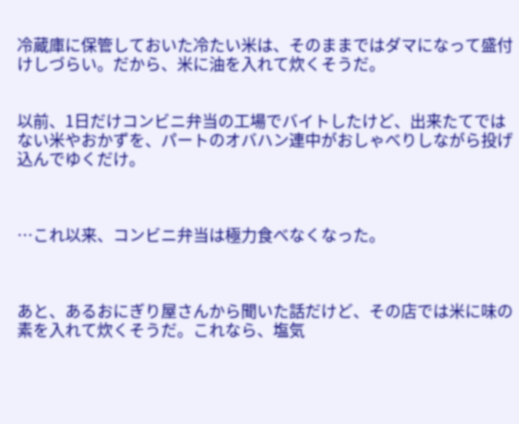冷蔵庫に保管しておいた冷たい米は、そのままではダマになって盛付けしづらい。だから、米に油を入れて炊くそうだ。


以前、1日だけコンビニ弁当の工場でバイトしたけど、出来たてではない米やおかずを、パートのオバハン連中がおしゃべりしながら投げ込んでゆくだけ。



…これ以来、コンビニ弁当は極力食べなくなった。



あと、あるおにぎり屋さんから聞いた話だけど、その店では米に味の素を入れて炊くそうだ。これなら、塩気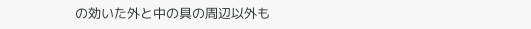の効いた外と中の具の周辺以外も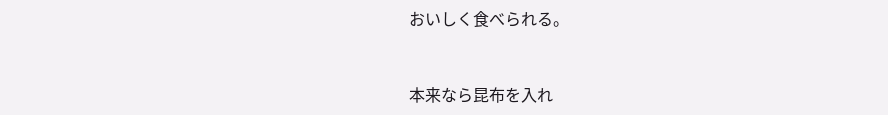おいしく食べられる。


本来なら昆布を入れ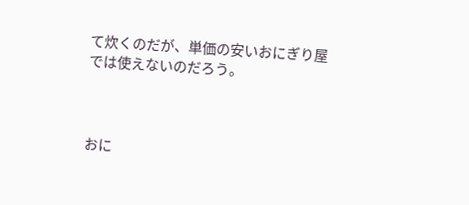て炊くのだが、単価の安いおにぎり屋では使えないのだろう。



おに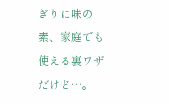ぎりに味の素、家庭でも使える裏ワザだけど…。